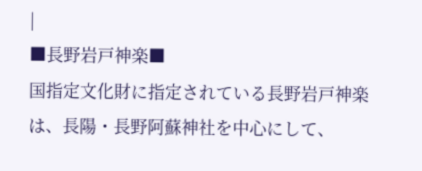|
■長野岩戸神楽■
国指定文化財に指定されている長野岩戸神楽は、長陽・長野阿蘇神社を中心にして、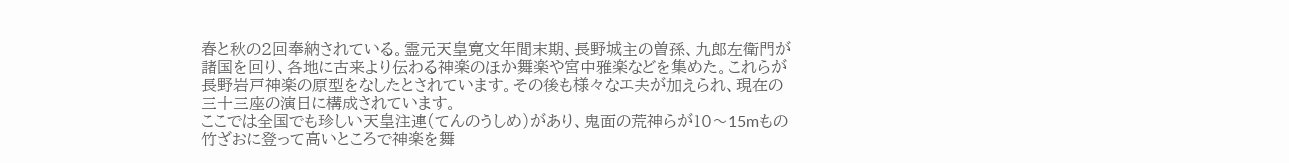春と秋の2回奉納されている。霊元天皇寛文年間末期、長野城主の曽孫、九郎左衛門が諸国を回り、各地に古来より伝わる神楽のほか舞楽や宮中雅楽などを集めた。これらが長野岩戸神楽の原型をなしたとされています。その後も様々なエ夫が加えられ、現在の三十三座の演日に構成されています。
ここでは全国でも珍しい天皇注連(てんのうしめ)があり、鬼面の荒神らが10〜15mもの竹ざおに登って高いところで神楽を舞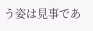う姿は見事であ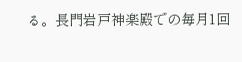る。長門岩戸神楽殿での毎月1回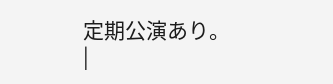定期公演あり。
|